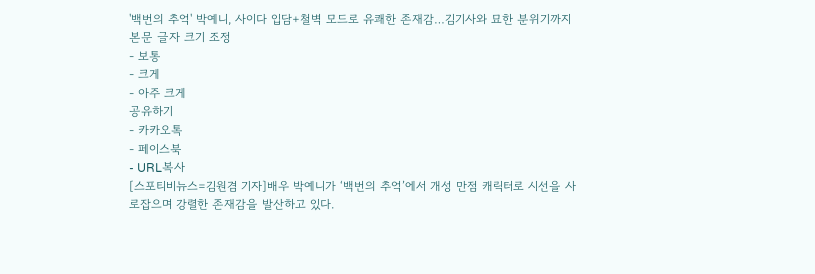'백번의 추억' 박예니, 사이다 입담+철벽 모드로 유쾌한 존재감…김기사와 묘한 분위기까지
본문 글자 크기 조정
- 보통
- 크게
- 아주 크게
공유하기
- 카카오톡
- 페이스북
- URL복사
[스포티비뉴스=김원겸 기자]배우 박예니가 ‘백번의 추억’에서 개성 만점 캐릭터로 시선을 사로잡으며 강렬한 존재감을 발산하고 있다.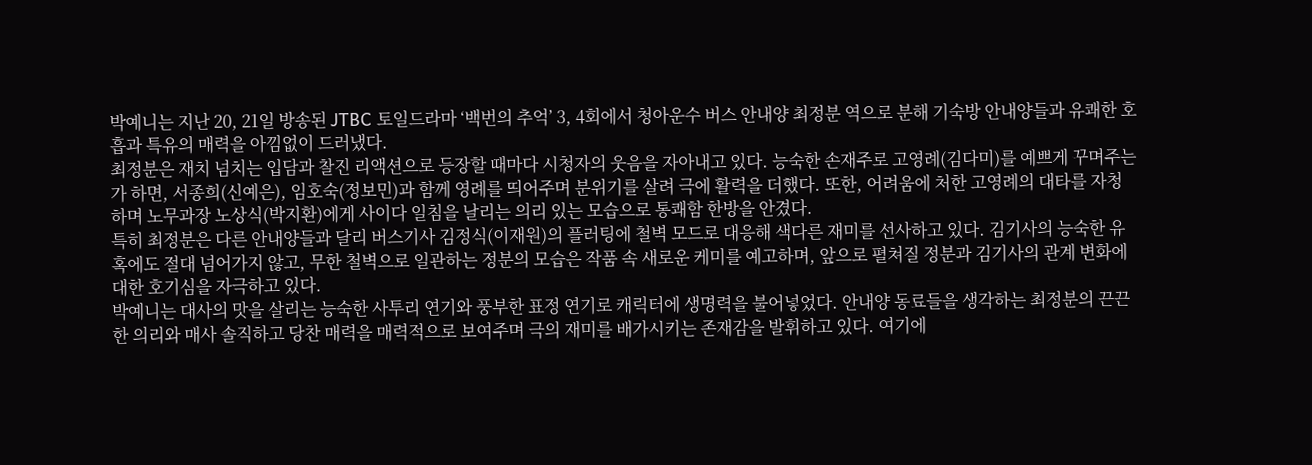박예니는 지난 20, 21일 방송된 JTBC 토일드라마 ‘백번의 추억’ 3, 4회에서 청아운수 버스 안내양 최정분 역으로 분해 기숙방 안내양들과 유쾌한 호흡과 특유의 매력을 아낌없이 드러냈다.
최정분은 재치 넘치는 입담과 찰진 리액션으로 등장할 때마다 시청자의 웃음을 자아내고 있다. 능숙한 손재주로 고영례(김다미)를 예쁘게 꾸며주는가 하면, 서종희(신예은), 임호숙(정보민)과 함께 영례를 띄어주며 분위기를 살려 극에 활력을 더했다. 또한, 어려움에 처한 고영례의 대타를 자청하며 노무과장 노상식(박지환)에게 사이다 일침을 날리는 의리 있는 모습으로 통쾌함 한방을 안겼다.
특히 최정분은 다른 안내양들과 달리 버스기사 김정식(이재원)의 플러팅에 철벽 모드로 대응해 색다른 재미를 선사하고 있다. 김기사의 능숙한 유혹에도 절대 넘어가지 않고, 무한 철벽으로 일관하는 정분의 모습은 작품 속 새로운 케미를 예고하며, 앞으로 펼쳐질 정분과 김기사의 관계 변화에 대한 호기심을 자극하고 있다.
박예니는 대사의 맛을 살리는 능숙한 사투리 연기와 풍부한 표정 연기로 캐릭터에 생명력을 불어넣었다. 안내양 동료들을 생각하는 최정분의 끈끈한 의리와 매사 솔직하고 당찬 매력을 매력적으로 보여주며 극의 재미를 배가시키는 존재감을 발휘하고 있다. 여기에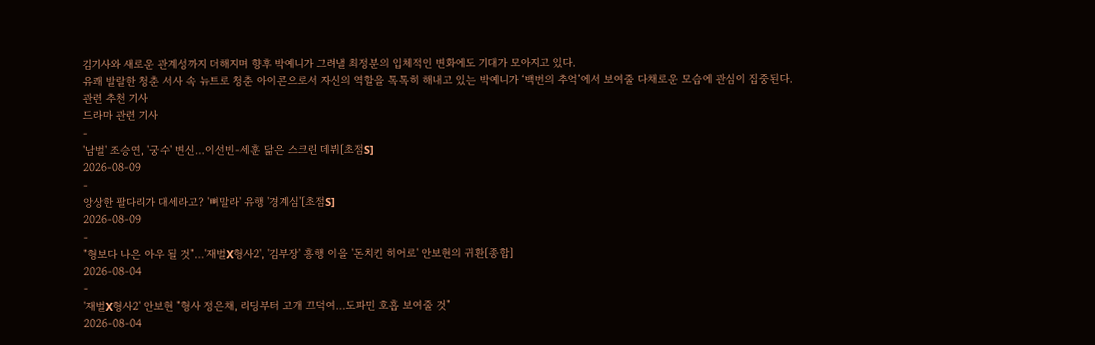김기사와 새로운 관계성까지 더해지며 향후 박예니가 그려낼 최정분의 입체적인 변화에도 기대가 모아지고 있다.
유쾌 발랄한 청춘 서사 속 뉴트로 청춘 아이콘으로서 자신의 역할을 톡톡히 해내고 있는 박예니가 ‘백번의 추억’에서 보여줄 다채로운 모습에 관심이 집중된다.
관련 추천 기사
드라마 관련 기사
-
'남벌' 조승연, '궁수' 변신…이선빈-세훈 닮은 스크린 데뷔[초점S]
2026-08-09
-
앙상한 팔다리가 대세라고? '뼈말라' 유행 '경계심'[초점S]
2026-08-09
-
"형보다 나은 아우 될 것"…'재벌X형사2', '김부장' 흥행 이을 '돈치킨 히어로' 안보현의 귀환[종합]
2026-08-04
-
'재벌X형사2' 안보현 "형사 정은채, 리딩부터 고개 끄덕여…도파민 호흡 보여줄 것"
2026-08-04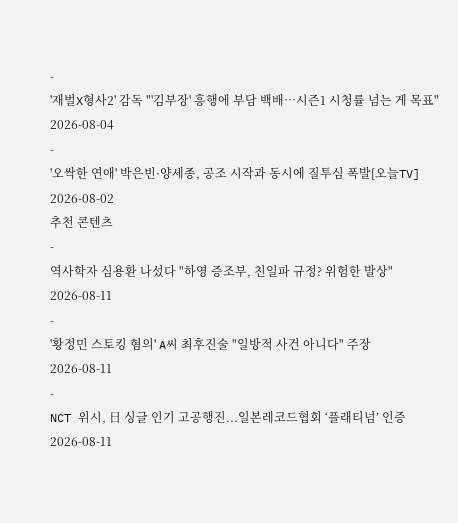-
'재벌X형사2' 감독 "'김부장' 흥행에 부담 백배…시즌1 시청률 넘는 게 목표"
2026-08-04
-
'오싹한 연애' 박은빈·양세종, 공조 시작과 동시에 질투심 폭발[오늘TV]
2026-08-02
추천 콘텐츠
-
역사학자 심용환 나섰다 "하영 증조부, 친일파 규정? 위험한 발상"
2026-08-11
-
'황정민 스토킹 혐의' A씨 최후진술 "일방적 사건 아니다" 주장
2026-08-11
-
NCT 위시, 日 싱글 인기 고공행진...일본레코드협회 ‘플래티넘’ 인증
2026-08-11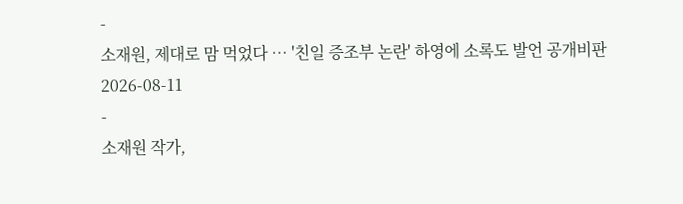-
소재원, 제대로 맘 먹었다 … '친일 증조부 논란' 하영에 소록도 발언 공개비판
2026-08-11
-
소재원 작가,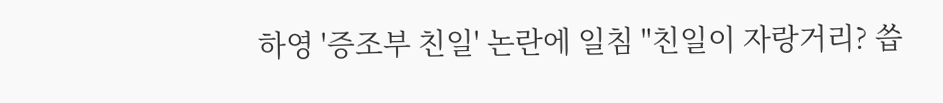하영 '증조부 친일' 논란에 일침 "친일이 자랑거리? 씁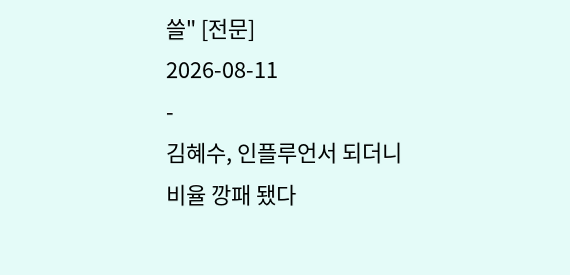쓸" [전문]
2026-08-11
-
김혜수, 인플루언서 되더니 비율 깡패 됐다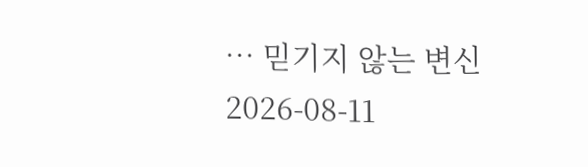… 믿기지 않는 변신
2026-08-11